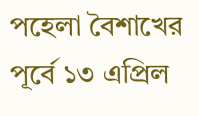পহেলা বৈশাখের পূর্বে ১৩ এপ্রিল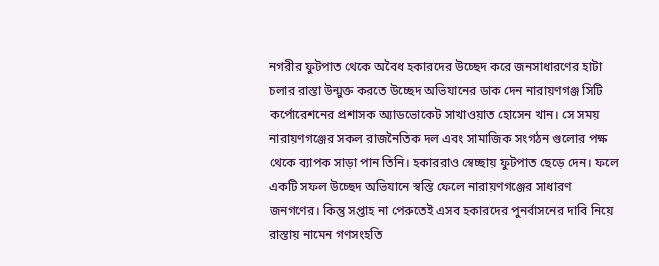নগরীর ফুটপাত থেকে অবৈধ হকারদের উচ্ছেদ করে জনসাধারণের হাটা চলার রাস্তা উন্মুক্ত করতে উচ্ছেদ অভিযানের ডাক দেন নারায়ণগঞ্জ সিটি কর্পোরেশনের প্রশাসক অ্যাডভোকেট সাখাওয়াত হোসেন খান। সে সময় নারায়ণগঞ্জের সকল রাজনৈতিক দল এবং সামাজিক সংগঠন গুলোর পক্ষ থেকে ব্যাপক সাড়া পান তিনি। হকাররাও স্বেচ্ছায় ফুটপাত ছেড়ে দেন। ফলে একটি সফল উচ্ছেদ অভিযানে স্বস্তি ফেলে নারায়ণগঞ্জের সাধারণ জনগণের। কিন্তু সপ্তাহ না পেরুতেই এসব হকারদের পুনর্বাসনের দাবি নিয়ে রাস্তায় নামেন গণসংহতি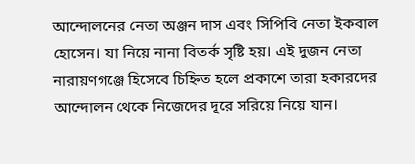আন্দোলনের নেতা অঞ্জন দাস এবং সিপিবি নেতা ইকবাল হোসেন। যা নিয়ে নানা বিতর্ক সৃষ্টি হয়। এই দুজন নেতা নারায়ণগঞ্জে হিসেবে চিহ্নিত হলে প্রকাশে তারা হকারদের আন্দোলন থেকে নিজেদের দূরে সরিয়ে নিয়ে যান।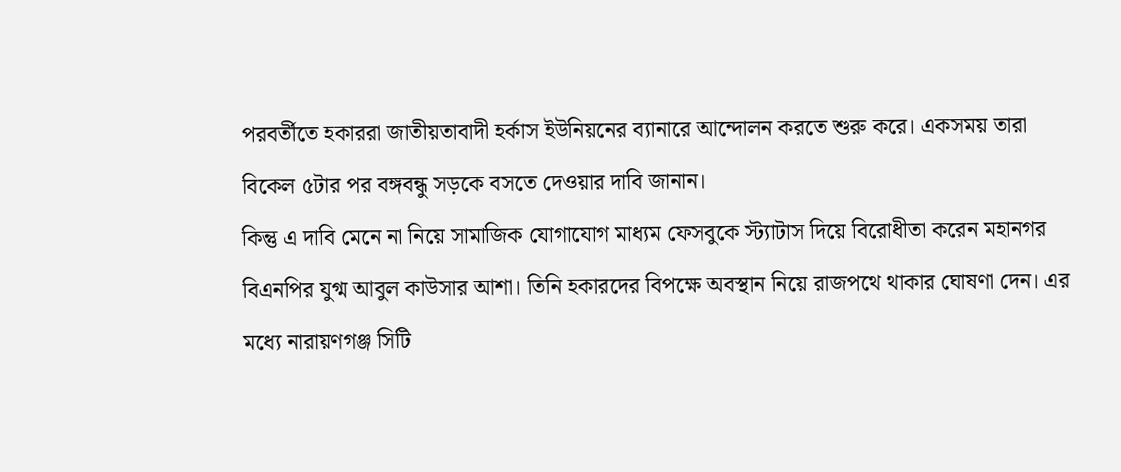পরবর্তীতে হকাররা জাতীয়তাবাদী হর্কাস ইউনিয়নের ব্যানারে আন্দোলন করতে শুরু করে। একসময় তারা বিকেল ৫টার পর বঙ্গবন্ধু সড়কে বসতে দেওয়ার দাবি জানান।
কিন্তু এ দাবি মেনে না নিয়ে সামাজিক যোগাযোগ মাধ্যম ফেসবুকে স্ট্যাটাস দিয়ে বিরোধীতা করেন মহানগর বিএনপির যুগ্ম আবুল কাউসার আশা। তিনি হকারদের বিপক্ষে অবস্থান নিয়ে রাজপথে থাকার ঘোষণা দেন। এর মধ্যে নারায়ণগঞ্জ সিটি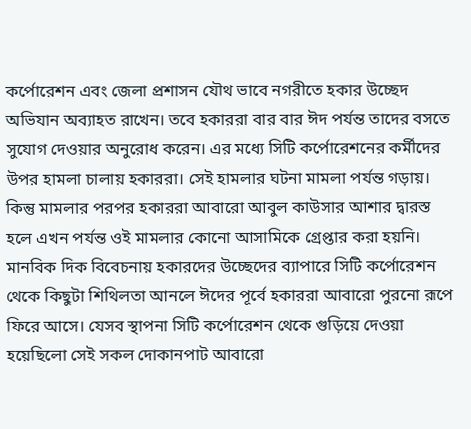কর্পোরেশন এবং জেলা প্রশাসন যৌথ ভাবে নগরীতে হকার উচ্ছেদ অভিযান অব্যাহত রাখেন। তবে হকাররা বার বার ঈদ পর্যন্ত তাদের বসতে সুযোগ দেওয়ার অনুরোধ করেন। এর মধ্যে সিটি কর্পোরেশনের কর্মীদের উপর হামলা চালায় হকাররা। সেই হামলার ঘটনা মামলা পর্যন্ত গড়ায়। কিন্তু মামলার পরপর হকাররা আবারো আবুল কাউসার আশার দ্বারস্ত হলে এখন পর্যন্ত ওই মামলার কোনো আসামিকে গ্রেপ্তার করা হয়নি।
মানবিক দিক বিবেচনায় হকারদের উচ্ছেদের ব্যাপারে সিটি কর্পোরেশন থেকে কিছুটা শিথিলতা আনলে ঈদের পূর্বে হকাররা আবারো পুরনো রূপে ফিরে আসে। যেসব স্থাপনা সিটি কর্পোরেশন থেকে গুড়িয়ে দেওয়া হয়েছিলো সেই সকল দোকানপাট আবারো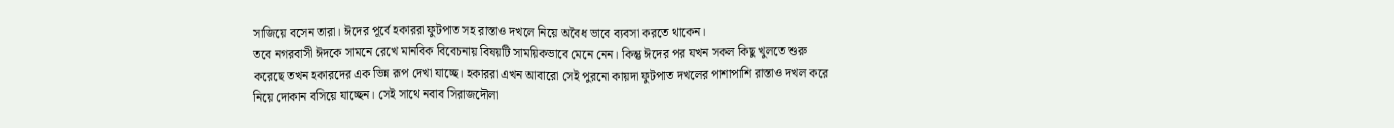সাজিয়ে বসেন তারা। ঈদের পূর্বে হকাররা ফুটপাত সহ রাস্তাও দখলে নিয়ে অবৈধ ভাবে ব্যবসা করতে থাকেন।
তবে নগরবাসী ঈদকে সামনে রেখে মানবিক বিবেচনায় বিষয়টি সাময়িকভাবে মেনে নেন। কিন্তু ঈদের পর যখন সকল কিছু খুলতে শুরু করেছে তখন হকারদের এক ভিন্ন রূপ দেখা যাচ্ছে। হকাররা এখন আবারো সেই পুরনো কায়দা ফুটপাত দখলের পাশাপাশি রাস্তাও দখল করে নিয়ে দোকান বসিয়ে যাচ্ছেন। সেই সাথে নবাব সিরাজদৌলা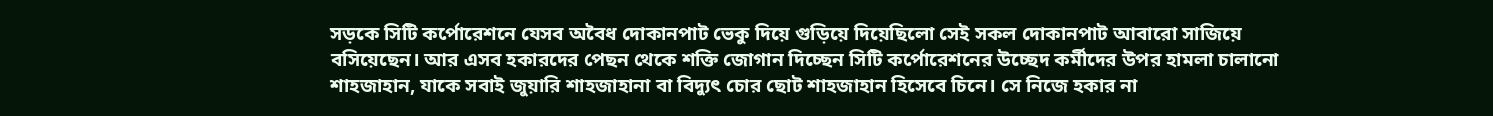সড়কে সিটি কর্পোরেশনে যেসব অবৈধ দোকানপাট ভেকু দিয়ে গুড়িয়ে দিয়েছিলো সেই সকল দোকানপাট আবারো সাজিয়ে বসিয়েছেন। আর এসব হকারদের পেছন থেকে শক্তি জোগান দিচ্ছেন সিটি কর্পোরেশনের উচ্ছেদ কর্মীদের উপর হামলা চালানো শাহজাহান, যাকে সবাই জুয়ারি শাহজাহানা বা বিদ্যুৎ চোর ছোট শাহজাহান হিসেবে চিনে। সে নিজে হকার না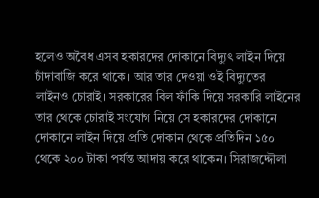হলেও অবৈধ এসব হকারদের দোকানে বিদ্যুৎ লাইন দিয়ে চাঁদাবাজি করে থাকে। আর তার দেওয়া ওই বিদ্যুতের লাইনও চোরাই। সরকারের বিল ফাঁকি দিয়ে সরকারি লাইনের তার থেকে চোরাই সংযোগ নিয়ে সে হকারদের দোকানে দোকানে লাইন দিয়ে প্রতি দোকান থেকে প্রতিদিন ১৫০ থেকে ২০০ টাকা পর্যন্ত আদায় করে থাকেন। সিরাজদ্দৌলা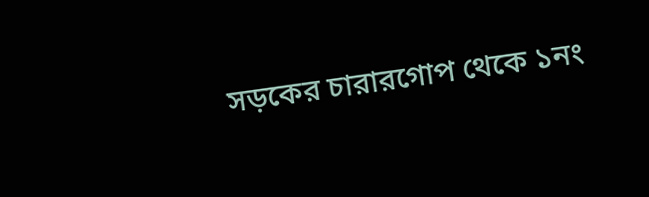সড়কের চারারগোপ থেকে ১নং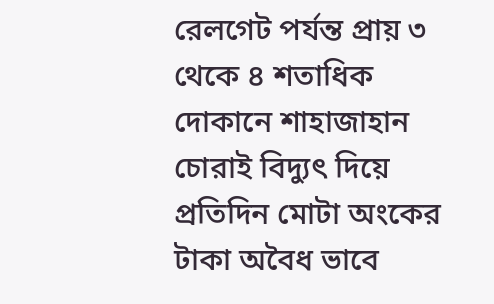রেলগেট পর্যন্ত প্রায় ৩ থেকে ৪ শতাধিক দোকানে শাহাজাহান চোরাই বিদ্যুৎ দিয়ে প্রতিদিন মোটা অংকের টাকা অবৈধ ভাবে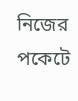নিজের পকেটে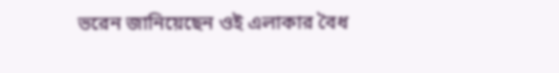ভরেন জানিয়েছেন ওই এলাকার বৈধ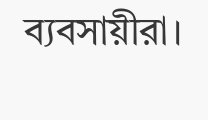ব্যবসায়ীরা।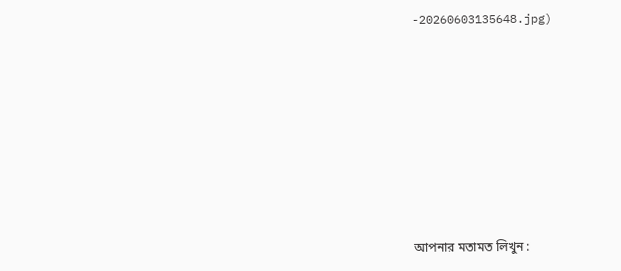-20260603135648.jpg)









আপনার মতামত লিখুন :